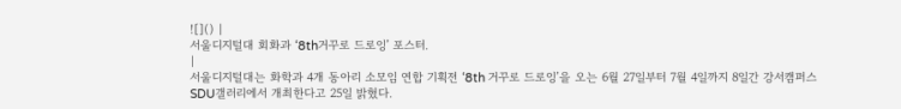![]() |
서울디지털대 회화과 ‘8th거꾸로 드로잉’ 포스터.
|
서울디지털대는 화학과 4개 동아리 소모임 연합 기획전 ‘8th 거꾸로 드로잉’을 오는 6월 27일부터 7월 4일까지 8일간 강서캠퍼스 SDU갤러리에서 개최한다고 25일 밝혔다.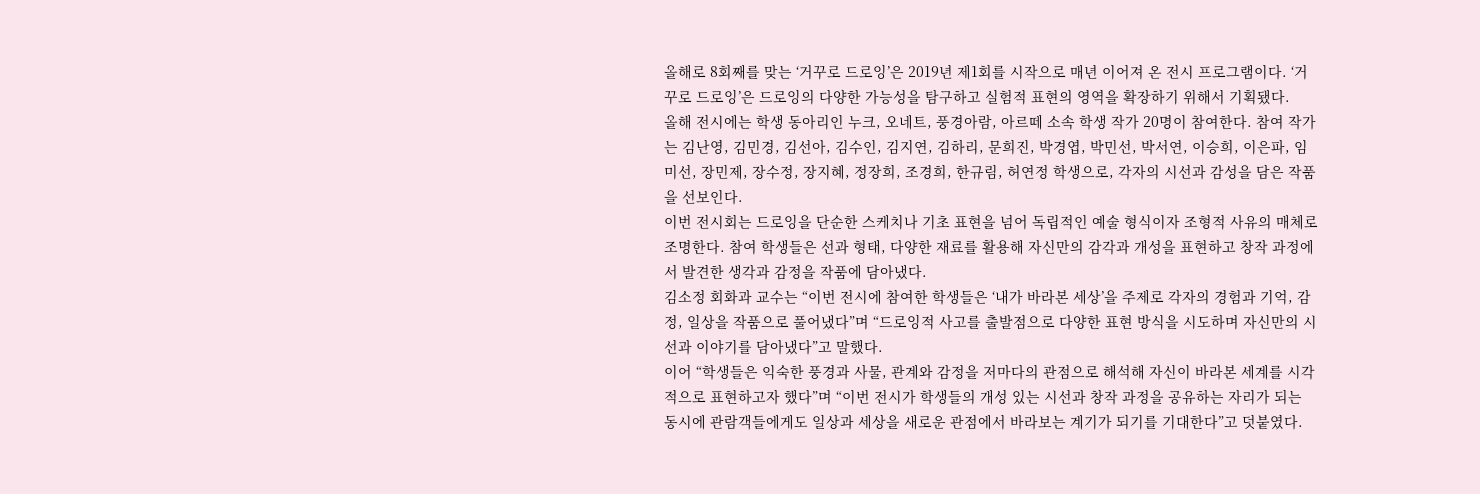올해로 8회째를 맞는 ‘거꾸로 드로잉’은 2019년 제1회를 시작으로 매년 이어져 온 전시 프로그램이다. ‘거꾸로 드로잉’은 드로잉의 다양한 가능성을 탐구하고 실험적 표현의 영역을 확장하기 위해서 기획됐다.
올해 전시에는 학생 동아리인 누크, 오네트, 풍경아람, 아르떼 소속 학생 작가 20명이 참여한다. 참여 작가는 김난영, 김민경, 김선아, 김수인, 김지연, 김하리, 문희진, 박경엽, 박민선, 박서연, 이승희, 이은파, 임미선, 장민제, 장수정, 장지혜, 정장희, 조경희, 한규림, 허연정 학생으로, 각자의 시선과 감성을 담은 작품을 선보인다.
이번 전시회는 드로잉을 단순한 스케치나 기초 표현을 넘어 독립적인 예술 형식이자 조형적 사유의 매체로 조명한다. 참여 학생들은 선과 형태, 다양한 재료를 활용해 자신만의 감각과 개성을 표현하고 창작 과정에서 발견한 생각과 감정을 작품에 담아냈다.
김소정 회화과 교수는 “이번 전시에 참여한 학생들은 ‘내가 바라본 세상’을 주제로 각자의 경험과 기억, 감정, 일상을 작품으로 풀어냈다”며 “드로잉적 사고를 출발점으로 다양한 표현 방식을 시도하며 자신만의 시선과 이야기를 담아냈다”고 말했다.
이어 “학생들은 익숙한 풍경과 사물, 관계와 감정을 저마다의 관점으로 해석해 자신이 바라본 세계를 시각적으로 표현하고자 했다”며 “이번 전시가 학생들의 개성 있는 시선과 창작 과정을 공유하는 자리가 되는 동시에 관람객들에게도 일상과 세상을 새로운 관점에서 바라보는 계기가 되기를 기대한다”고 덧붙였다.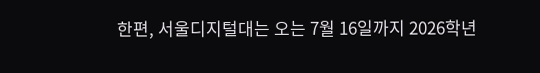한편, 서울디지털대는 오는 7월 16일까지 2026학년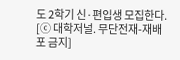도 2학기 신·편입생 모집한다.
[ⓒ 대학저널. 무단전재-재배포 금지]